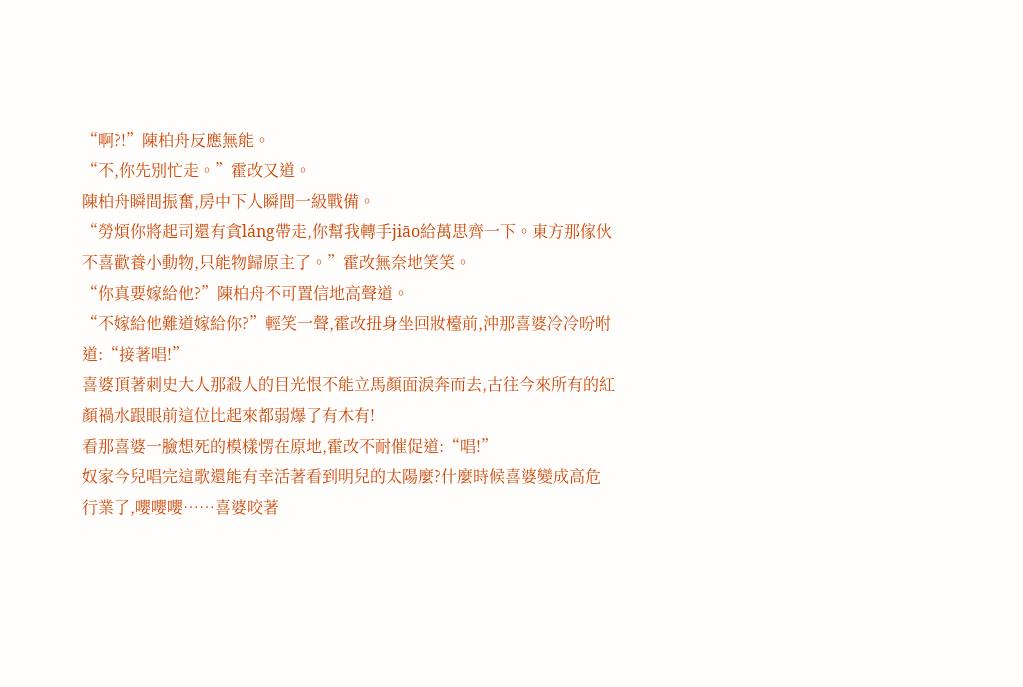“啊?!”陳柏舟反應無能。
“不,你先別忙走。”霍改又道。
陳柏舟瞬間振奮,房中下人瞬間一級戰備。
“勞煩你將起司還有貪láng帶走,你幫我轉手jiāo給萬思齊一下。東方那傢伙不喜歡養小動物,只能物歸原主了。”霍改無奈地笑笑。
“你真要嫁給他?”陳柏舟不可置信地高聲道。
“不嫁給他難道嫁給你?”輕笑一聲,霍改扭身坐回妝檯前,沖那喜婆冷冷吩咐道:“接著唱!”
喜婆頂著刺史大人那殺人的目光恨不能立馬顏面淚奔而去,古往今來所有的紅顏禍水跟眼前這位比起來都弱爆了有木有!
看那喜婆一臉想死的模樣愣在原地,霍改不耐催促道:“唱!”
奴家今兒唱完這歌還能有幸活著看到明兒的太陽麼?什麼時候喜婆變成高危行業了,嚶嚶嚶……喜婆咬著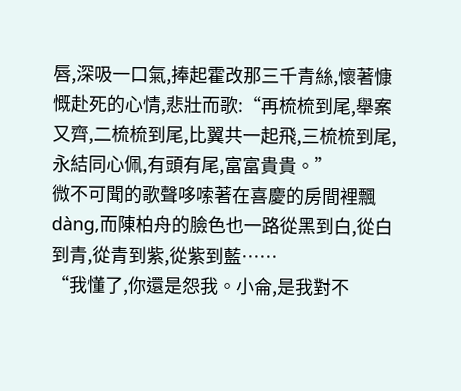唇,深吸一口氣,捧起霍改那三千青絲,懷著慷慨赴死的心情,悲壯而歌:“再梳梳到尾,舉案又齊,二梳梳到尾,比翼共一起飛,三梳梳到尾,永結同心佩,有頭有尾,富富貴貴。”
微不可聞的歌聲哆嗦著在喜慶的房間裡飄dàng,而陳柏舟的臉色也一路從黑到白,從白到青,從青到紫,從紫到藍……
“我懂了,你還是怨我。小侖,是我對不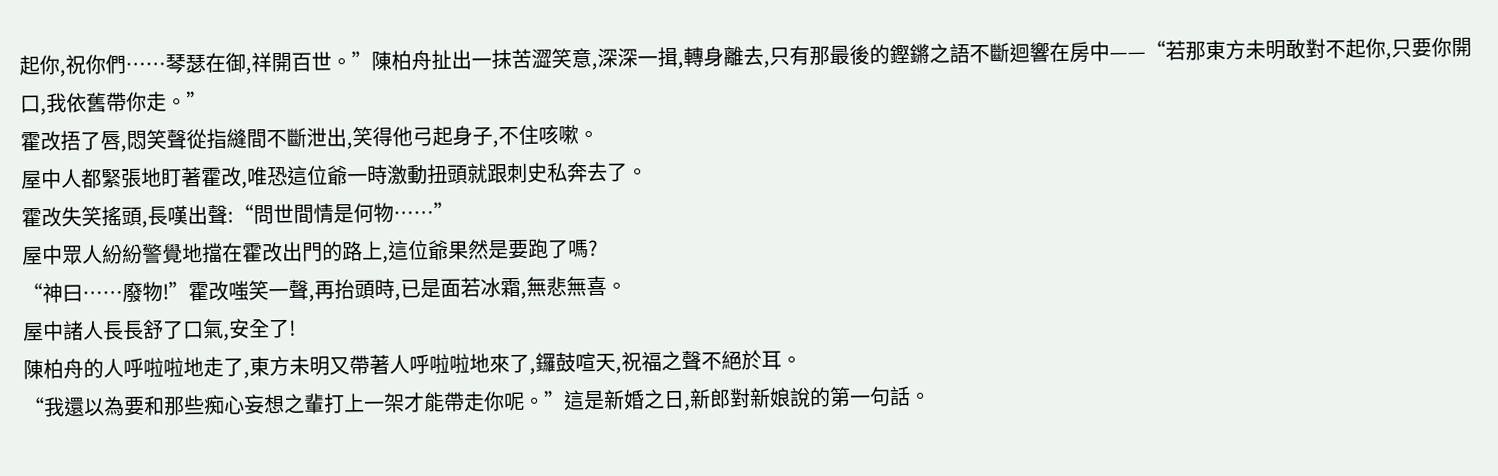起你,祝你們……琴瑟在御,祥開百世。”陳柏舟扯出一抹苦澀笑意,深深一揖,轉身離去,只有那最後的鏗鏘之語不斷迴響在房中——“若那東方未明敢對不起你,只要你開口,我依舊帶你走。”
霍改捂了唇,悶笑聲從指縫間不斷泄出,笑得他弓起身子,不住咳嗽。
屋中人都緊張地盯著霍改,唯恐這位爺一時激動扭頭就跟刺史私奔去了。
霍改失笑搖頭,長嘆出聲:“問世間情是何物……”
屋中眾人紛紛警覺地擋在霍改出門的路上,這位爺果然是要跑了嗎?
“神曰……廢物!”霍改嗤笑一聲,再抬頭時,已是面若冰霜,無悲無喜。
屋中諸人長長舒了口氣,安全了!
陳柏舟的人呼啦啦地走了,東方未明又帶著人呼啦啦地來了,鑼鼓喧天,祝福之聲不絕於耳。
“我還以為要和那些痴心妄想之輩打上一架才能帶走你呢。”這是新婚之日,新郎對新娘說的第一句話。